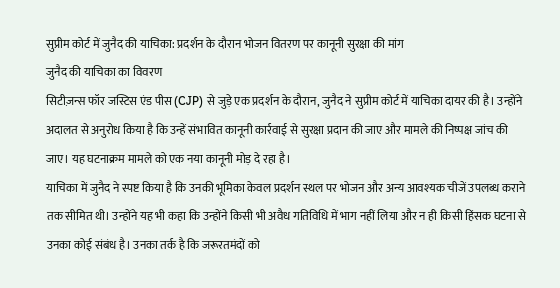सुप्रीम कोर्ट में जुनैद की याचिका: प्रदर्शन के दौरान भोजन वितरण पर कानूनी सुरक्षा की मांग
जुनैद की याचिका का विवरण
सिटीज़न्स फॉर जस्टिस एंड पीस (CJP) से जुड़े एक प्रदर्शन के दौरान, जुनैद ने सुप्रीम कोर्ट में याचिका दायर की है। उन्होंने अदालत से अनुरोध किया है कि उन्हें संभावित कानूनी कार्रवाई से सुरक्षा प्रदान की जाए और मामले की निष्पक्ष जांच की जाए। यह घटनाक्रम मामले को एक नया कानूनी मोड़ दे रहा है।
याचिका में जुनैद ने स्पष्ट किया है कि उनकी भूमिका केवल प्रदर्शन स्थल पर भोजन और अन्य आवश्यक चीजें उपलब्ध कराने तक सीमित थी। उन्होंने यह भी कहा कि उन्होंने किसी भी अवैध गतिविधि में भाग नहीं लिया और न ही किसी हिंसक घटना से उनका कोई संबंध है। उनका तर्क है कि जरूरतमंदों को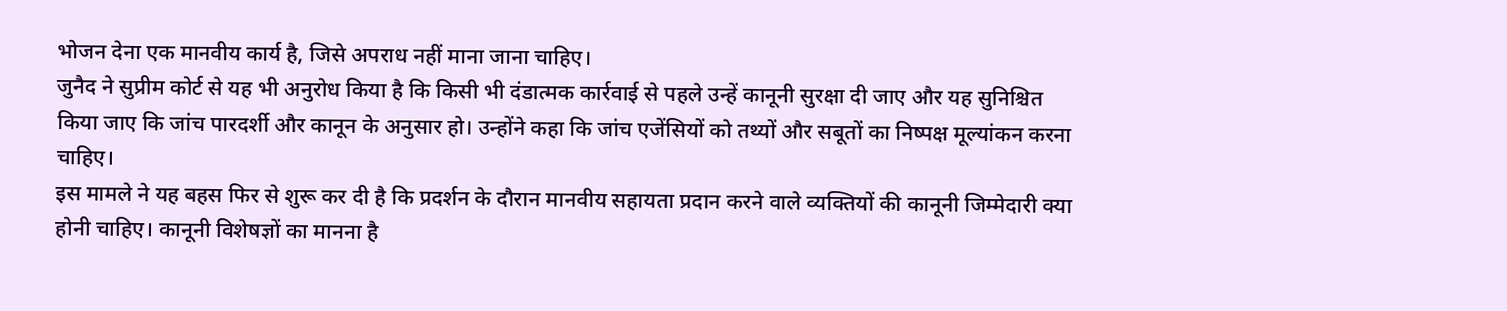भोजन देना एक मानवीय कार्य है, जिसे अपराध नहीं माना जाना चाहिए।
जुनैद ने सुप्रीम कोर्ट से यह भी अनुरोध किया है कि किसी भी दंडात्मक कार्रवाई से पहले उन्हें कानूनी सुरक्षा दी जाए और यह सुनिश्चित किया जाए कि जांच पारदर्शी और कानून के अनुसार हो। उन्होंने कहा कि जांच एजेंसियों को तथ्यों और सबूतों का निष्पक्ष मूल्यांकन करना चाहिए।
इस मामले ने यह बहस फिर से शुरू कर दी है कि प्रदर्शन के दौरान मानवीय सहायता प्रदान करने वाले व्यक्तियों की कानूनी जिम्मेदारी क्या होनी चाहिए। कानूनी विशेषज्ञों का मानना है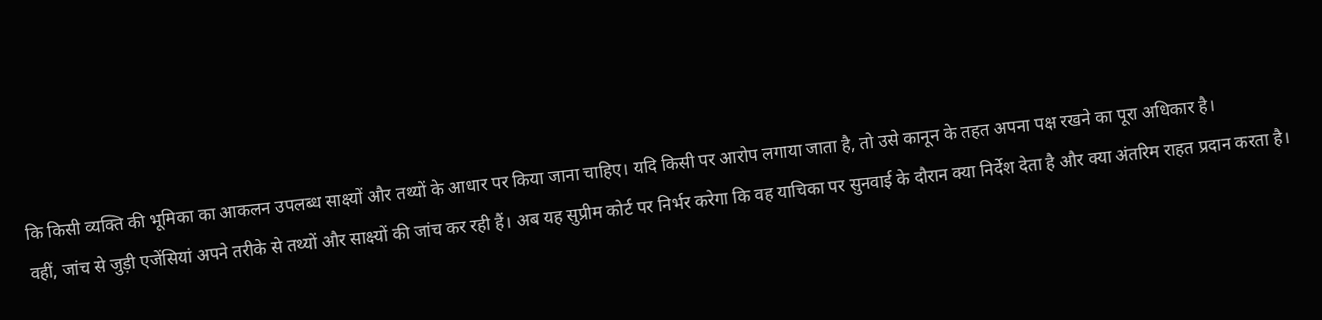कि किसी व्यक्ति की भूमिका का आकलन उपलब्ध साक्ष्यों और तथ्यों के आधार पर किया जाना चाहिए। यदि किसी पर आरोप लगाया जाता है, तो उसे कानून के तहत अपना पक्ष रखने का पूरा अधिकार है।
वहीं, जांच से जुड़ी एजेंसियां अपने तरीके से तथ्यों और साक्ष्यों की जांच कर रही हैं। अब यह सुप्रीम कोर्ट पर निर्भर करेगा कि वह याचिका पर सुनवाई के दौरान क्या निर्देश देता है और क्या अंतरिम राहत प्रदान करता है।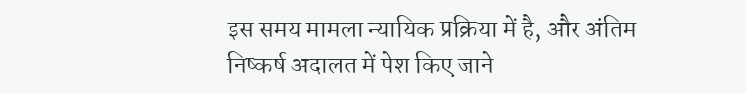इस समय मामला न्यायिक प्रक्रिया में है, और अंतिम निष्कर्ष अदालत में पेश किए जाने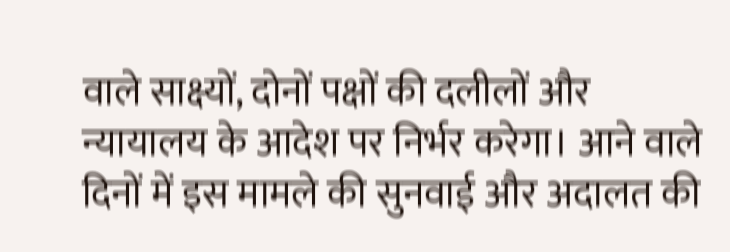वाले साक्ष्यों, दोनों पक्षों की दलीलों और न्यायालय के आदेश पर निर्भर करेगा। आने वाले दिनों में इस मामले की सुनवाई और अदालत की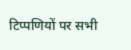टिप्पणियों पर सभी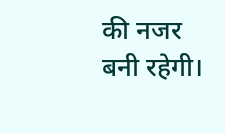की नजर बनी रहेगी।